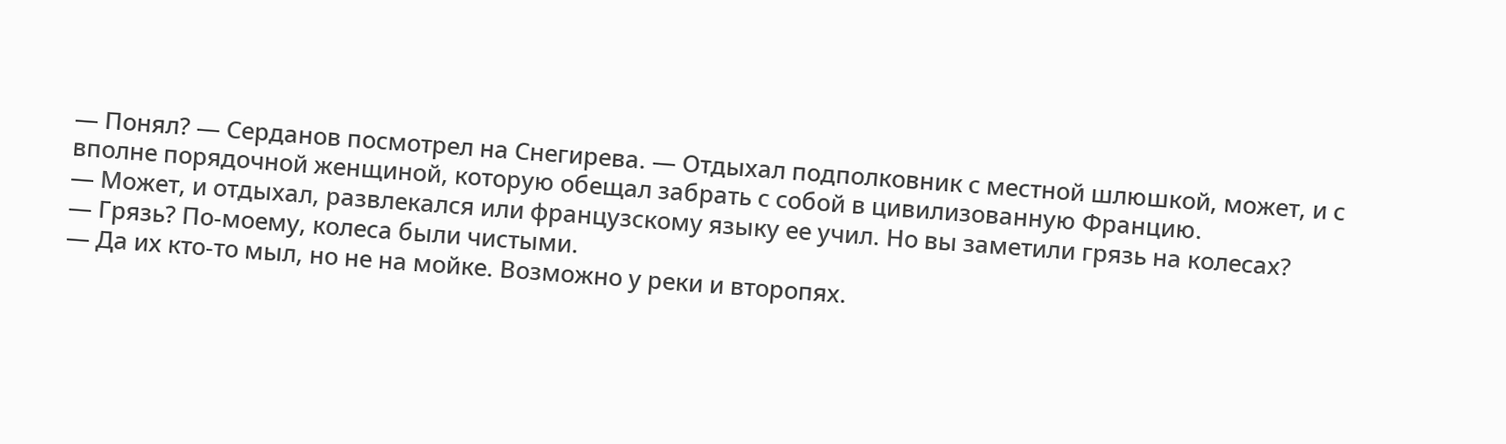— Понял? — Серданов посмотрел на Снегирева. — Отдыхал подполковник с местной шлюшкой, может, и с вполне порядочной женщиной, которую обещал забрать с собой в цивилизованную Францию.
— Может, и отдыхал, развлекался или французскому языку ее учил. Но вы заметили грязь на колесах?
— Грязь? По-моему, колеса были чистыми.
— Да их кто-то мыл, но не на мойке. Возможно у реки и второпях.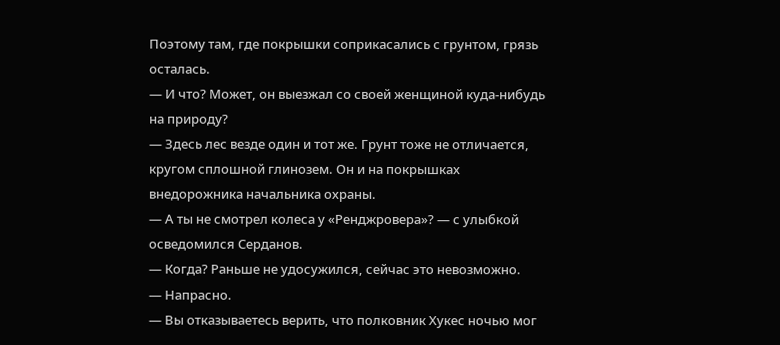Поэтому там, где покрышки соприкасались с грунтом, грязь осталась.
— И что? Может, он выезжал со своей женщиной куда-нибудь на природу?
— Здесь лес везде один и тот же. Грунт тоже не отличается, кругом сплошной глинозем. Он и на покрышках внедорожника начальника охраны.
— А ты не смотрел колеса у «Ренджровера»? — с улыбкой осведомился Серданов.
— Когда? Раньше не удосужился, сейчас это невозможно.
— Напрасно.
— Вы отказываетесь верить, что полковник Хукес ночью мог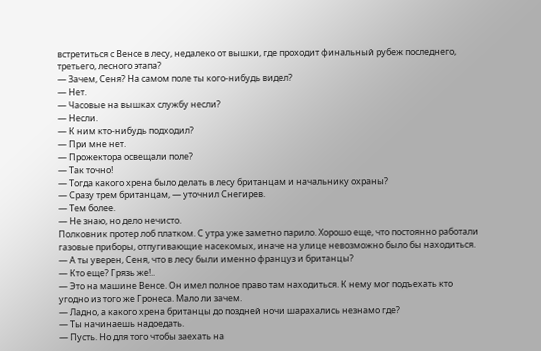встретиться с Венсе в лесу, недалеко от вышки, где проходит финальный рубеж последнего, третьего, лесного этапа?
— Зачем, Сеня? На самом поле ты кого-нибудь видел?
— Нет.
— Часовые на вышках службу несли?
— Несли.
— К ним кто-нибудь подходил?
— При мне нет.
— Прожектора освещали поле?
— Так точно!
— Тогда какого хрена было делать в лесу британцам и начальнику охраны?
— Сразу трем британцам, — уточнил Снегирев.
— Тем более.
— Не знаю, но дело нечисто.
Полковник протер лоб платком. С утра уже заметно парило. Хорошо еще, что постоянно работали газовые приборы, отпугивающие насекомых, иначе на улице невозможно было бы находиться.
— А ты уверен, Сеня, что в лесу были именно француз и британцы?
— Кто еще? Грязь же!..
— Это на машине Венсе. Он имел полное право там находиться. К нему мог подъехать кто угодно из того же Гронеса. Мало ли зачем.
— Ладно, а какого хрена британцы до поздней ночи шарахались незнамо где?
— Ты начинаешь надоедать.
— Пусть. Но для того чтобы заехать на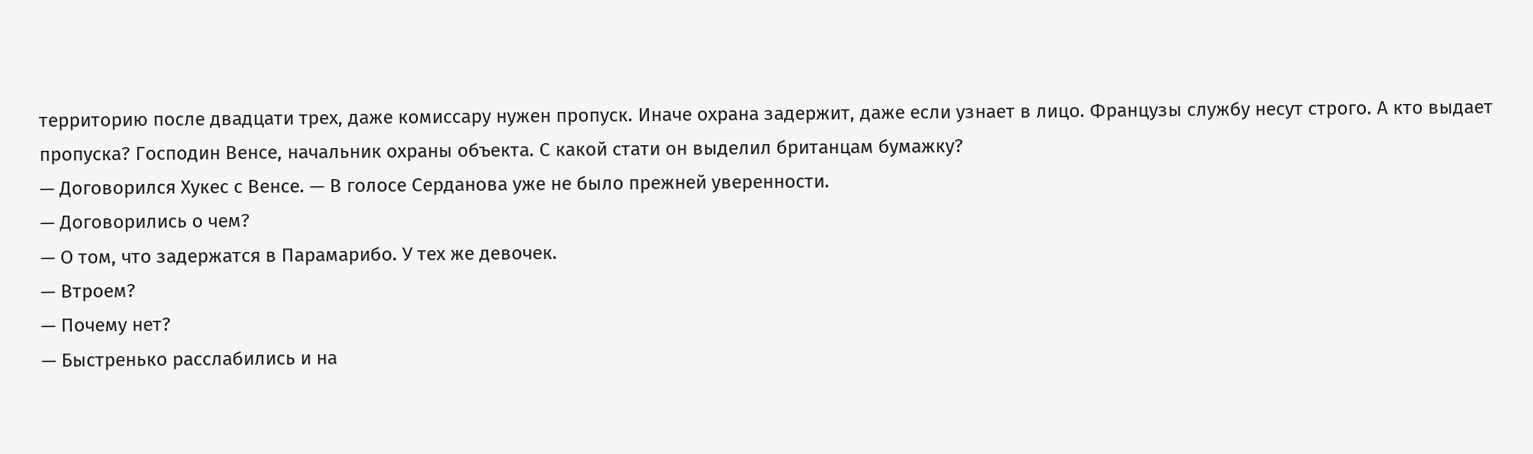территорию после двадцати трех, даже комиссару нужен пропуск. Иначе охрана задержит, даже если узнает в лицо. Французы службу несут строго. А кто выдает пропуска? Господин Венсе, начальник охраны объекта. С какой стати он выделил британцам бумажку?
— Договорился Хукес с Венсе. — В голосе Серданова уже не было прежней уверенности.
— Договорились о чем?
— О том, что задержатся в Парамарибо. У тех же девочек.
— Втроем?
— Почему нет?
— Быстренько расслабились и на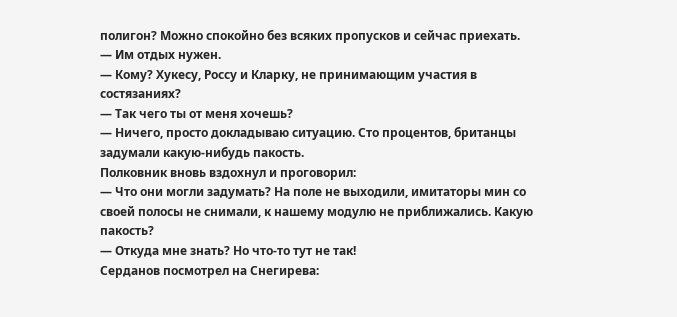полигон? Можно спокойно без всяких пропусков и сейчас приехать.
— Им отдых нужен.
— Кому? Хукесу, Россу и Кларку, не принимающим участия в состязаниях?
— Так чего ты от меня хочешь?
— Ничего, просто докладываю ситуацию. Сто процентов, британцы задумали какую-нибудь пакость.
Полковник вновь вздохнул и проговорил:
— Что они могли задумать? На поле не выходили, имитаторы мин со своей полосы не снимали, к нашему модулю не приближались. Какую пакость?
— Откуда мне знать? Но что-то тут не так!
Серданов посмотрел на Снегирева: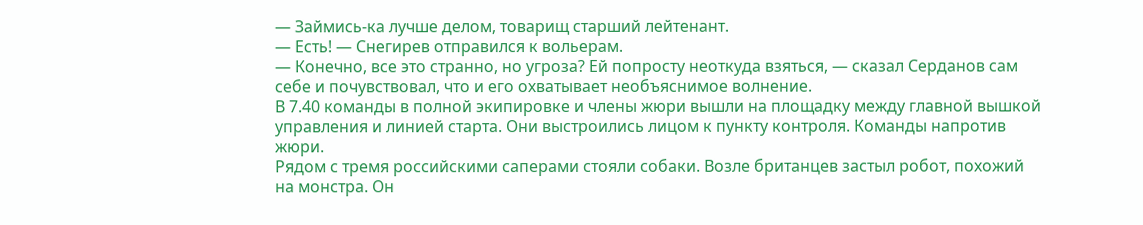— Займись-ка лучше делом, товарищ старший лейтенант.
— Есть! — Снегирев отправился к вольерам.
— Конечно, все это странно, но угроза? Ей попросту неоткуда взяться, — сказал Серданов сам себе и почувствовал, что и его охватывает необъяснимое волнение.
В 7.40 команды в полной экипировке и члены жюри вышли на площадку между главной вышкой управления и линией старта. Они выстроились лицом к пункту контроля. Команды напротив жюри.
Рядом с тремя российскими саперами стояли собаки. Возле британцев застыл робот, похожий на монстра. Он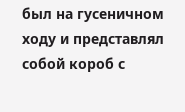был на гусеничном ходу и представлял собой короб с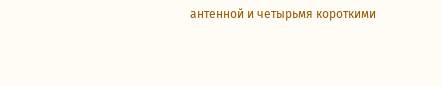антенной и четырьмя короткими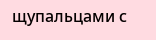щупальцами с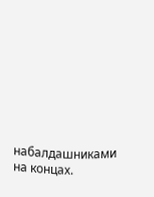набалдашниками на концах.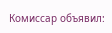Комиссар объявил: